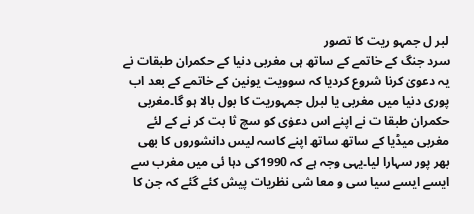لبر ل جمہو ریت کا تصور
سرد جنگ کے خاتمے کے ساتھ ہی مغربی دنیا کے حکمران طبقات نے یہ دعویٰ کرنا شروع کردیا کہ سوویت یونین کے خاتمے کے بعد اب پوری دنیا میں مغربی یا لبرل جمہوریت کا بول بالا ہو گا۔مغربی حکمران طبقا ت نے اپنے اس دعوٰی کو سچ ثا بت کر نے کے لئے مغربی میڈیا کے ساتھ ساتھ اپنے کاسہ لیس دانشوروں کا بھی بھر پور سہارا لیا۔یہی وجہ ہے کہ 1990کی دہا ئی میں مغرب سے ایسے ایسے سیا سی و معا شی نظریات پیش کئے گئے کہ جن کا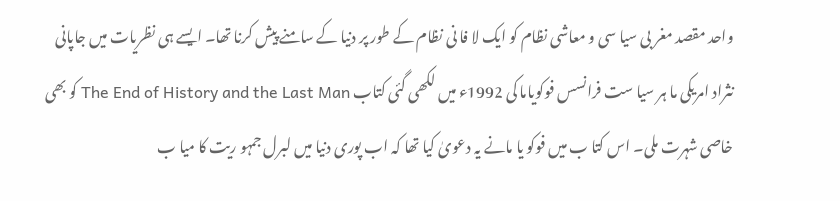واحد مقصد مغر بی سیا سی و معاشی نظام کو ایک لا فا نی نظام کے طور پر دنیا کے سامنے پیش کرنا تھا۔ ایسے ہی نظریات میں جاپانی نثراد امریکی ما ہر سیا ست فرانسس فوکویاما کی 1992ء میں لکھی گئی کتاب The End of History and the Last Man کو بھی خاصی شہرت ملی۔ اس کتا ب میں فوکو یا مانے یہ دعویٰ کیا تھا کہ اب پوری دنیا میں لبرل جمہو ریت کا میا ب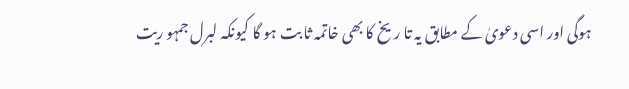ہوگی اور اسی دعویٰ کے مطابق یہ تا ریخ کا بھی خاتمہ ثا بت ہو گا کیونکہ لبرل جمہو ریت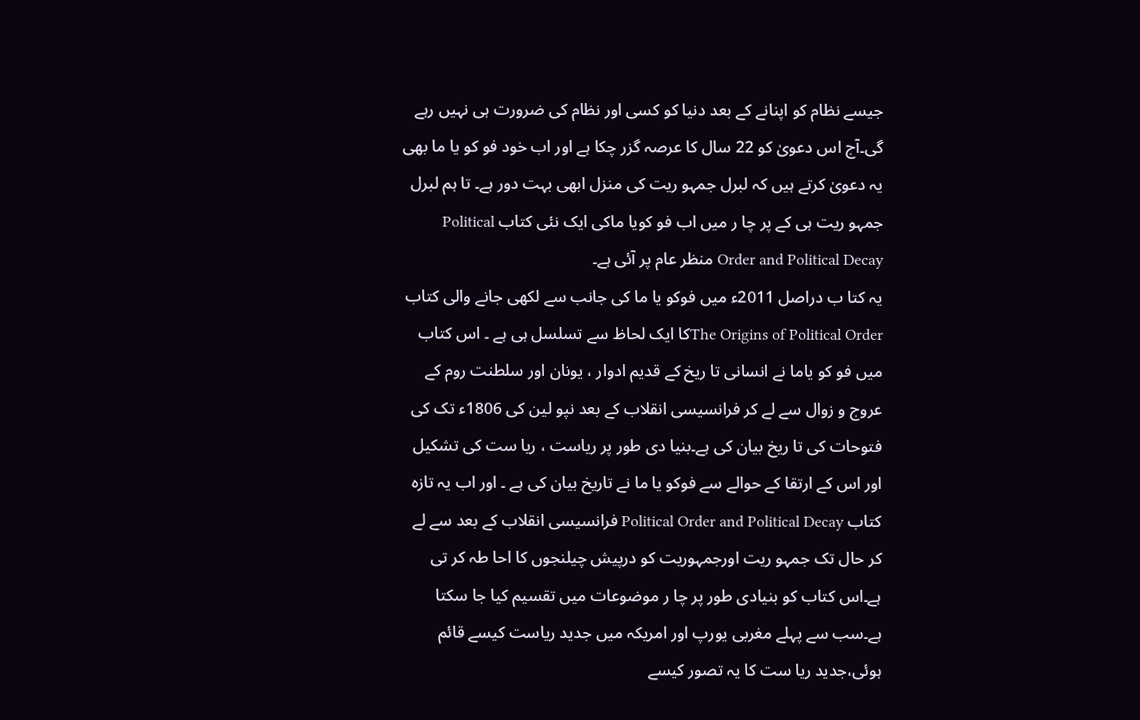جیسے نظام کو اپنانے کے بعد دنیا کو کسی اور نظام کی ضرورت ہی نہیں رہے گی۔آج اس دعویٰ کو 22 سال کا عرصہ گزر چکا ہے اور اب خود فو کو یا ما بھی یہ دعویٰ کرتے ہیں کہ لبرل جمہو ریت کی منزل ابھی بہت دور ہے۔ تا ہم لبرل جمہو ریت ہی کے پر چا ر میں اب فو کویا ماکی ایک نئی کتاب Political Order and Political Decay منظر عام پر آئی ہے۔
یہ کتا ب دراصل 2011ء میں فوکو یا ما کی جانب سے لکھی جانے والی کتاب The Origins of Political Orderکا ایک لحاظ سے تسلسل ہی ہے ۔ اس کتاب میں فو کو یاما نے انسانی تا ریخ کے قدیم ادوار ، یونان اور سلطنت روم کے عروج و زوال سے لے کر فرانسیسی انقلاب کے بعد نپو لین کی 1806ء تک کی فتوحات کی تا ریخ بیان کی ہے۔بنیا دی طور پر ریاست ، ریا ست کی تشکیل اور اس کے ارتقا کے حوالے سے فوکو یا ما نے تاریخ بیان کی ہے ۔ اور اب یہ تازہ کتاب Political Order and Political Decay فرانسیسی انقلاب کے بعد سے لے کر حال تک جمہو ریت اورجمہوریت کو درپیش چیلنجوں کا احا طہ کر تی ہے۔اس کتاب کو بنیادی طور پر چا ر موضوعات میں تقسیم کیا جا سکتا ہے۔سب سے پہلے مغربی یورپ اور امریکہ میں جدید ریاست کیسے قائم ہوئی،جدید ریا ست کا یہ تصور کیسے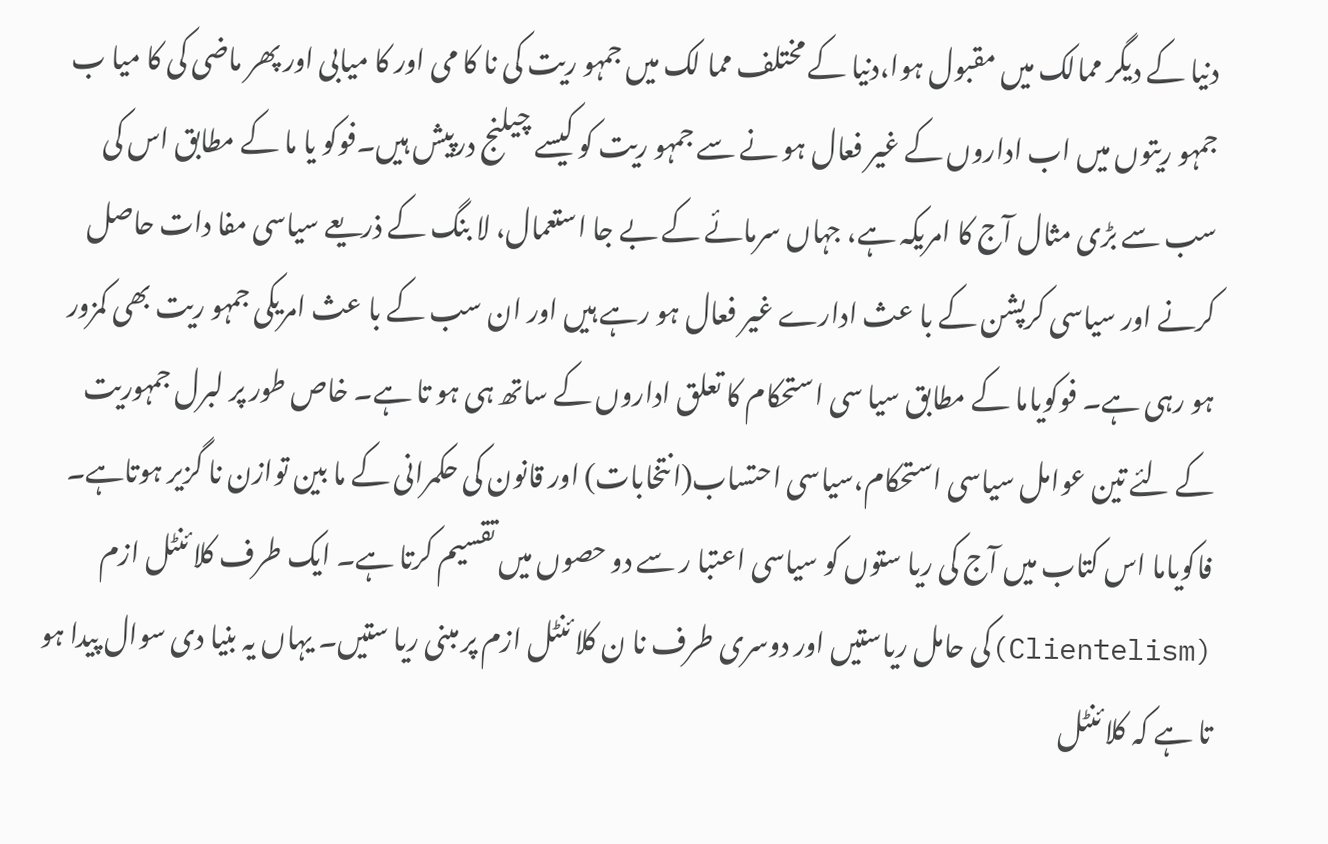دنیا کے دیگر ممالک میں مقبول ہوا،دنیا کے مختلف مما لک میں جمہو ریت کی نا کا می اور کا میابی اور پھر ماضی کی کا میا ب جمہو ریتوں میں اب اداروں کے غیر فعال ہو نے سے جمہو ریت کو کیسے چیلنج درپیش ہیں۔فوکو یا ما کے مطابق اس کی سب سے بڑی مثال آج کا امریکہ ہے، جہاں سرمائے کے بے جا استعمال، لا بنگ کے ذریعے سیاسی مفا دات حاصل کرنے اور سیاسی کرپشن کے با عث ادارے غیر فعال ہو رہے ہیں اور ان سب کے با عث امریکی جمہو ریت بھی کمزور ہو رہی ہے۔ فوکویاما کے مطابق سیا سی استحکام کا تعلق اداروں کے ساتھ ہی ہو تا ہے۔ خاص طور پر لبرل جمہوریت کے لئے تین عوامل سیاسی استحکام،سیاسی احتساب(انتخابات) اور قانون کی حکمرانی کے ما بین توازن نا گزیر ہوتاہے۔ فاکویاما اس کتاب میں آج کی ریا ستوں کو سیاسی اعتبا ر سے دو حصوں میں تقسیم کرتا ہے۔ ایک طرف کلا ئنٹل ازم (Clientelism)کی حامل ریاستیں اور دوسری طرف نا ن کلا ئنٹل ازم پر مبنی ریا ستیں۔ یہاں یہ بنیا دی سوال پیدا ہو تا ہے کہ کلا ئنٹل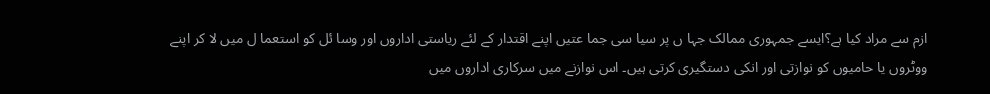ازم سے مراد کیا ہے؟ایسے جمہوری ممالک جہا ں پر سیا سی جما عتیں اپنے اقتدار کے لئے ریاستی اداروں اور وسا ئل کو استعما ل میں لا کر اپنے ووٹروں یا حامیوں کو نوازتی اور انکی دستگیری کرتی ہیں۔ اس نوازنے میں سرکاری اداروں میں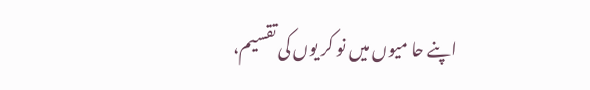اپنے حا میوں میں نو کر یوں کی تقسیم،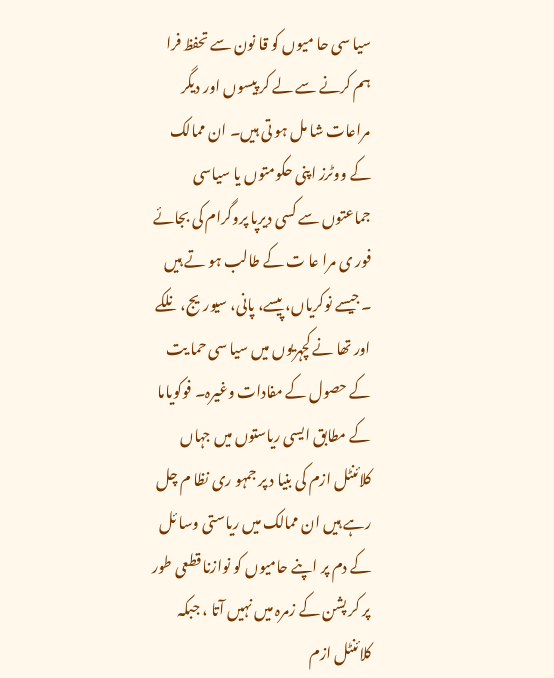سیا سی حا میوں کو قا نون سے تحفظ فرا ہم کرنے سے لے کر پیسوں اور دیگر مراعات شا مل ہو تی ہیں۔ ان ممالک کے ووٹرز اپنی حکومتوں یا سیاسی جماعتوں سے کسی دیرپا پروگرام کی بجائے فور ی مرا عا ت کے طالب ہو تے ہیں ۔جیسے نوکریاں، پیسے، پانی، سیوریج، نلکے اور تھا نے کچہریوں میں سیا سی حما یت کے حصول کے مفادات وغیرہ۔ فوکویاما کے مطابق ایسی ریاستوں میں جہاں کلائنٹل ازم کی بنیا د پر جمہو ری نظا م چل رہے ہیں ان ممالک میں ریاستی وسا ئل کے دم پر اپنے حامیوں کو نوازنا قطعی طور پر کر پشن کے زمرہ میں نہیں آتا ، جبکہ کلائنٹل ازم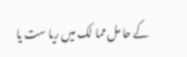کے حا مل مما لک میں ریا ست یا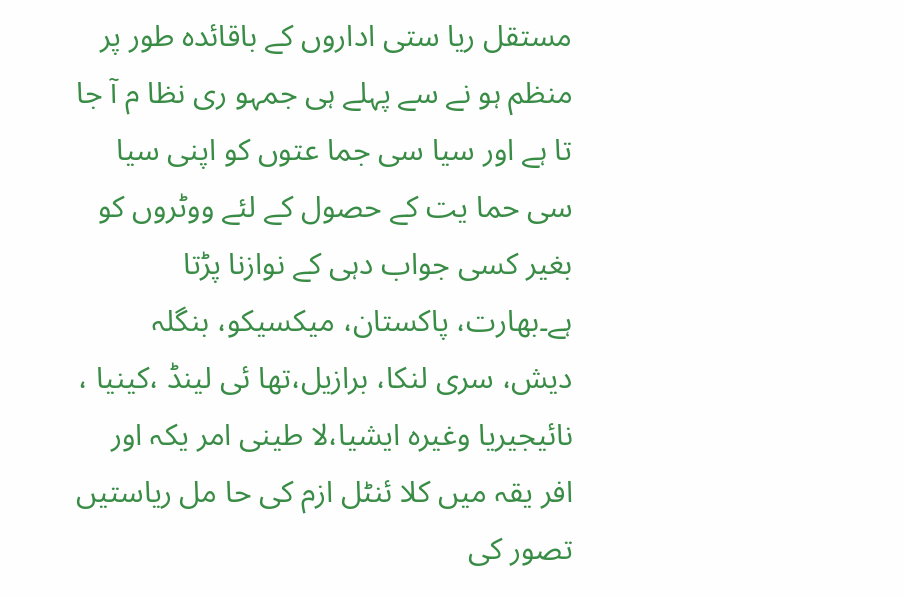مستقل ریا ستی اداروں کے باقائدہ طور پر منظم ہو نے سے پہلے ہی جمہو ری نظا م آ جا تا ہے اور سیا سی جما عتوں کو اپنی سیا سی حما یت کے حصول کے لئے ووٹروں کو بغیر کسی جواب دہی کے نوازنا پڑتا ہے۔بھارت، پاکستان، میکسیکو، بنگلہ دیش، سری لنکا، برازیل،تھا ئی لینڈ ،کینیا ، نائیجیریا وغیرہ ایشیا،لا طینی امر یکہ اور افر یقہ میں کلا ئنٹل ازم کی حا مل ریاستیں تصور کی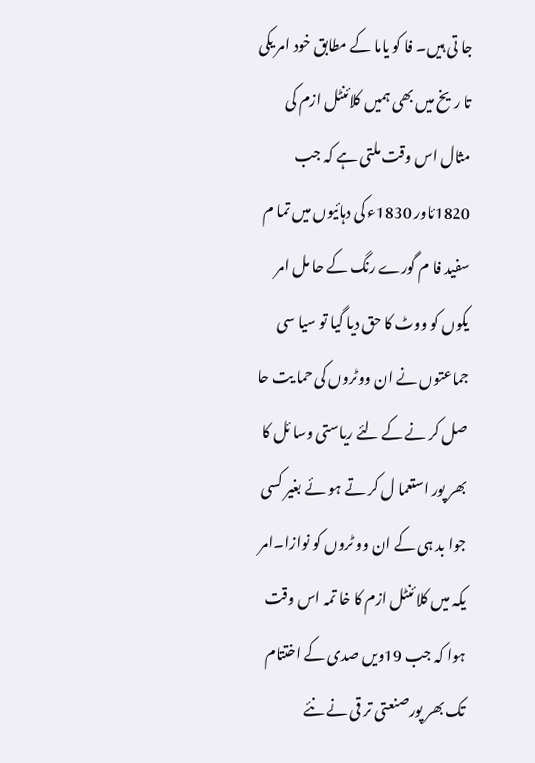جا تی ہیں۔ فا کو یاما کے مطابق خود امر یکی تا ریخ میں بھی ہمیں کلائنٹل ازم کی مثال اس وقت ملتی ہے کہ جب 1820ئاور 1830ء کی دہائیوں میں تما م سفید فا م گورے رنگ کے حا مل امر یکوں کو ووٹ کا حق دیا گیا تو سیا سی جماعتوں نے ان ووٹروں کی حما یت حا صل کر نے کے لئے ریاستی وسا ئل کا بھر پور استعما ل کر تے ہو ئے بغیر کسی جوا بد ہی کے ان وو ٹروں کو نوازا۔امر یکہ میں کلا ئنٹل ازم کا خا تمہ اس وقت ہوا کہ جب 19ویں صدی کے اختتام تک بھر پورصنعتی تر قی نے نئے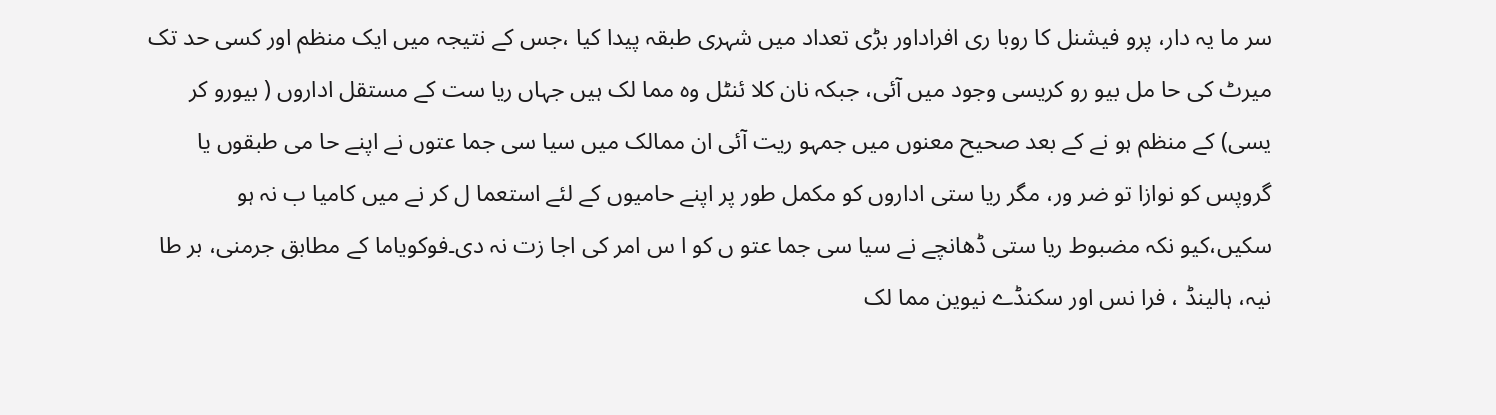سر ما یہ دار، پرو فیشنل کا روبا ری افراداور بڑی تعداد میں شہری طبقہ پیدا کیا ،جس کے نتیجہ میں ایک منظم اور کسی حد تک میرٹ کی حا مل بیو رو کریسی وجود میں آئی، جبکہ نان کلا ئنٹل وہ مما لک ہیں جہاں ریا ست کے مستقل اداروں ( بیورو کر یسی) کے منظم ہو نے کے بعد صحیح معنوں میں جمہو ریت آئی ان ممالک میں سیا سی جما عتوں نے اپنے حا می طبقوں یا گروپس کو نوازا تو ضر ور، مگر ریا ستی اداروں کو مکمل طور پر اپنے حامیوں کے لئے استعما ل کر نے میں کامیا ب نہ ہو سکیں،کیو نکہ مضبوط ریا ستی ڈھانچے نے سیا سی جما عتو ں کو ا س امر کی اجا زت نہ دی۔فوکویاما کے مطابق جرمنی، بر طا نیہ، ہالینڈ ، فرا نس اور سکنڈے نیوین مما لک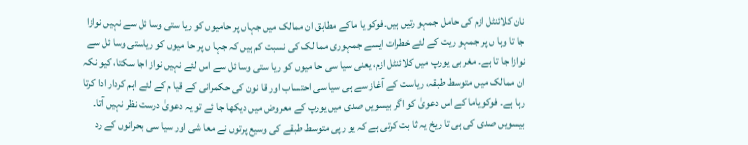نان کلائنٹل ازم کی حامل جمہو رتیں ہیں۔فوکو یا ماکے مطابق ان ممالک میں جہاں پر حامیوں کو ریا ستی وسا ئل سے نہیں نوازا جا تا وہا ں پر جمہو ریت کے لئے خطرات ایسے جمہوری مما لک کی نسبت کم ہیں کہ جہا ں پر حا میوں کو ریاستی وسا ئل سے نوازا جا تا ہے۔ مغر بی یورپ میں کلائنٹل ازم، یعنی سیا سی حا میوں کو ریا ستی وسا ئل سے اس لئے نہیں نواز اجا سکتا، کیو نکہ ان ممالک میں متوسط طبقہ، ریاست کے آغاز سے ہی سیا سی احتساب اور قا نون کی حکمرانی کے قیا م کے لئے اہم کردار ادا کرتا رہا ہے۔ فوکویاما کے اس دعویٰ کو اگر بیسویں صدی میں یورپ کے معروض میں دیکھا جا ئے تو یہ دعویٰ درست نظر نہیں آتا۔ بیسویں صدی کی ہی تا ریخ یہ ثا بت کرتی ہے کہ یو رپی متوسط طبقے کی وسیع پرتوں نے معا شی اور سیا سی بحرانوں کے رد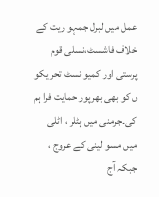عمل میں لبرل جمہو ریت کے خلاف فاشسٹ،نسلی قوم پرستی اور کمیو نسٹ تحر یکو ں کو بھی بھرپور حمایت فرا ہم کی۔جرمنی میں ہٹلر ، اٹلی میں مسو لینی کے عروج ، جبکہ آج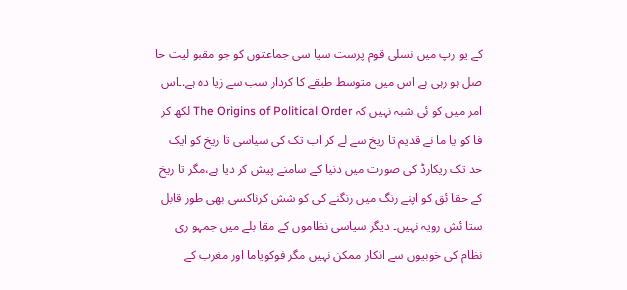کے یو رپ میں نسلی قوم پرست سیا سی جماعتوں کو جو مقبو لیت حا صل ہو رہی ہے اس میں متوسط طبقے کا کردار سب سے زیا دہ ہے.۔اس امر میں کو ئی شبہ نہیں کہ The Origins of Political Order لکھ کر فا کو یا ما نے قدیم تا ریخ سے لے کر اب تک کی سیاسی تا ریخ کو ایک حد تک ریکارڈ کی صورت میں دنیا کے سامنے پیش کر دیا ہے،مگر تا ریخ کے حقا ئق کو اپنے رنگ میں رنگنے کی کو شش کرناکسی بھی طور قابل ستا ئش رویہ نہیں۔ دیگر سیاسی نظاموں کے مقا بلے میں جمہو ری نظام کی خوبیوں سے انکار ممکن نہیں مگر فوکویاما اور مغرب کے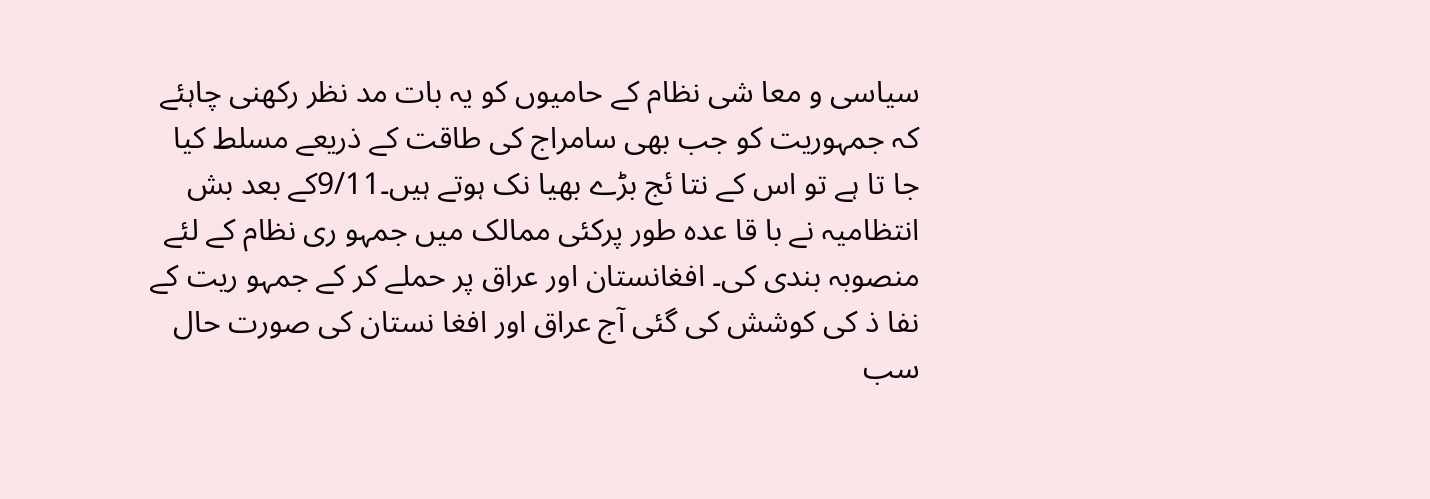سیاسی و معا شی نظام کے حامیوں کو یہ بات مد نظر رکھنی چاہئے کہ جمہوریت کو جب بھی سامراج کی طاقت کے ذریعے مسلط کیا جا تا ہے تو اس کے نتا ئج بڑے بھیا نک ہوتے ہیں۔9/11کے بعد بش انتظامیہ نے با قا عدہ طور پرکئی ممالک میں جمہو ری نظام کے لئے منصوبہ بندی کی۔ افغانستان اور عراق پر حملے کر کے جمہو ریت کے نفا ذ کی کوشش کی گئی آج عراق اور افغا نستان کی صورت حال سب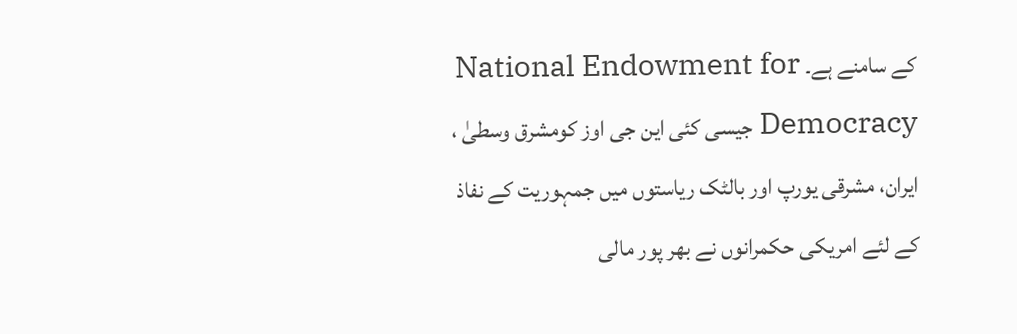کے سامنے ہے۔ National Endowment for Democracy جیسی کئی این جی اوز کومشرق وسطیٰ ، ایران، مشرقی یورپ اور بالٹک ریاستوں میں جمہوریت کے نفاذ کے لئے امریکی حکمرانوں نے بھر پور مالی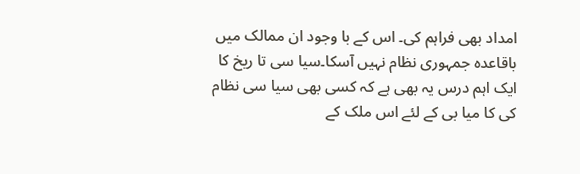امداد بھی فراہم کی۔ اس کے با وجود ان ممالک میں باقاعدہ جمہوری نظام نہیں آسکا۔سیا سی تا ریخ کا ایک اہم درس یہ بھی ہے کہ کسی بھی سیا سی نظام کی کا میا بی کے لئے اس ملک کے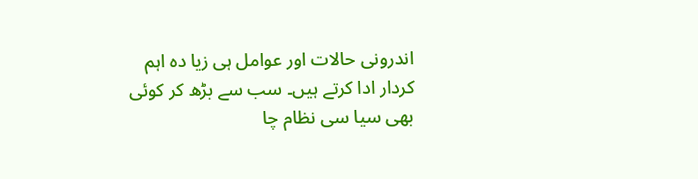اندرونی حالات اور عوامل ہی زیا دہ اہم کردار ادا کرتے ہیں۔ سب سے بڑھ کر کوئی بھی سیا سی نظام چا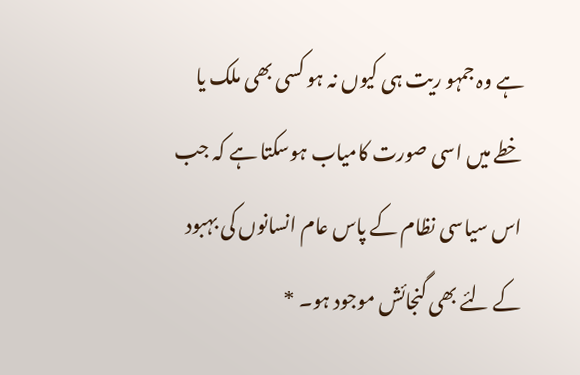ہے وہ جمہو ریت ہی کیوں نہ ہو کسی بھی ملک یا خطے میں اسی صورت کامیاب ہوسکتا ہے کہ جب اس سیاسی نظام کے پاس عام انسانوں کی بہبود کے لئے بھی گنجائش موجود ہو۔ *